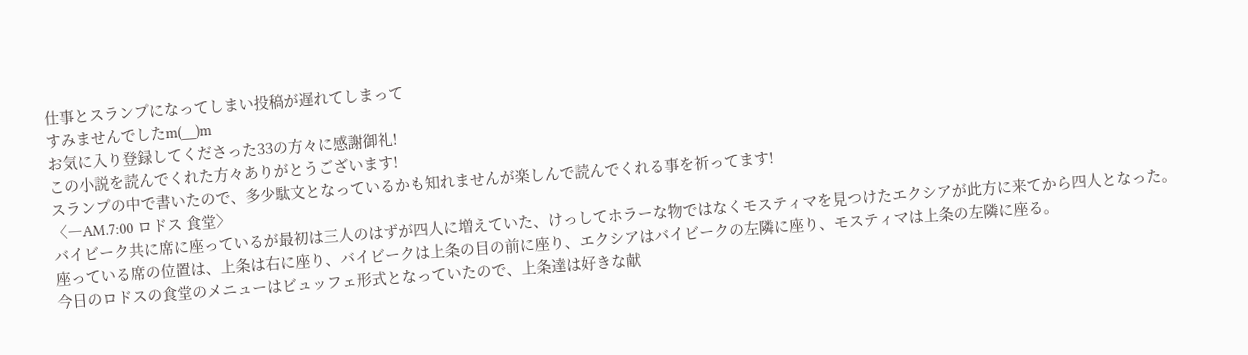仕事とスランプになってしまい投稿が遅れてしまって
すみませんでしたm(__)m
お気に入り登録してくださった33の方々に感謝御礼!
この小説を読んでくれた方々ありがとうございます!
スランプの中で書いたので、多少駄文となっているかも知れませんが楽しんで読んでくれる事を祈ってます!
〈―AM.7:00 ロドス 食堂〉
バイビーク共に席に座っているが最初は三人のはずが四人に増えていた、けっしてホラーな物ではなくモスティマを見つけたエクシアが此方に来てから四人となった。
座っている席の位置は、上条は右に座り、バイビークは上条の目の前に座り、エクシアはバイビークの左隣に座り、モスティマは上条の左隣に座る。
今日のロドスの食堂のメニューはビュッフェ形式となっていたので、上条達は好きな献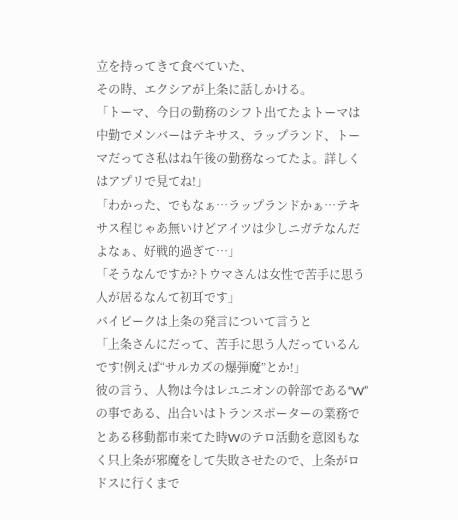立を持ってきて食べていた、
その時、エクシアが上条に話しかける。
「トーマ、今日の勤務のシフト出てたよトーマは中勤でメンバーはテキサス、ラップランド、トーマだってさ私はね午後の勤務なってたよ。詳しくはアプリで見てね!」
「わかった、でもなぁ…ラップランドかぁ…テキサス程じゃあ無いけどアイツは少しニガテなんだよなぁ、好戦的過ぎて…」
「そうなんですか?トウマさんは女性で苦手に思う人が居るなんて初耳です」
バイビークは上条の発言について言うと
「上条さんにだって、苦手に思う人だっているんです!例えば“サルカズの爆弾魔”とか!」
彼の言う、人物は今はレユニオンの幹部である“W”の事である、出合いはトランスポーターの業務でとある移動都市来てた時Wのテロ活動を意図もなく只上条が邪魔をして失敗させたので、上条がロドスに行くまで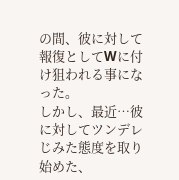の間、彼に対して報復としてWに付け狙われる事になった。
しかし、最近…彼に対してツンデレじみた態度を取り始めた、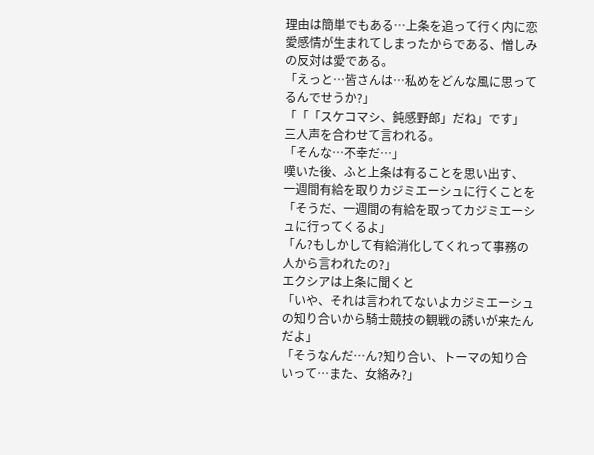理由は簡単でもある…上条を追って行く内に恋愛感情が生まれてしまったからである、憎しみの反対は愛である。
「えっと…皆さんは…私めをどんな風に思ってるんでせうか?」
「「「スケコマシ、鈍感野郎」だね」です」
三人声を合わせて言われる。
「そんな…不幸だ…」
嘆いた後、ふと上条は有ることを思い出す、
一週間有給を取りカジミエーシュに行くことを
「そうだ、一週間の有給を取ってカジミエーシュに行ってくるよ」
「ん?もしかして有給消化してくれって事務の人から言われたの?」
エクシアは上条に聞くと
「いや、それは言われてないよカジミエーシュの知り合いから騎士競技の観戦の誘いが来たんだよ」
「そうなんだ…ん?知り合い、トーマの知り合いって…また、女絡み?」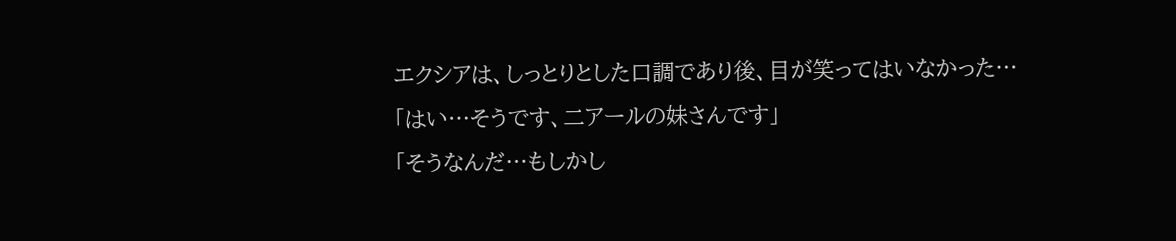エクシアは、しっとりとした口調であり後、目が笑ってはいなかった…
「はい…そうです、二アールの妹さんです」
「そうなんだ…もしかし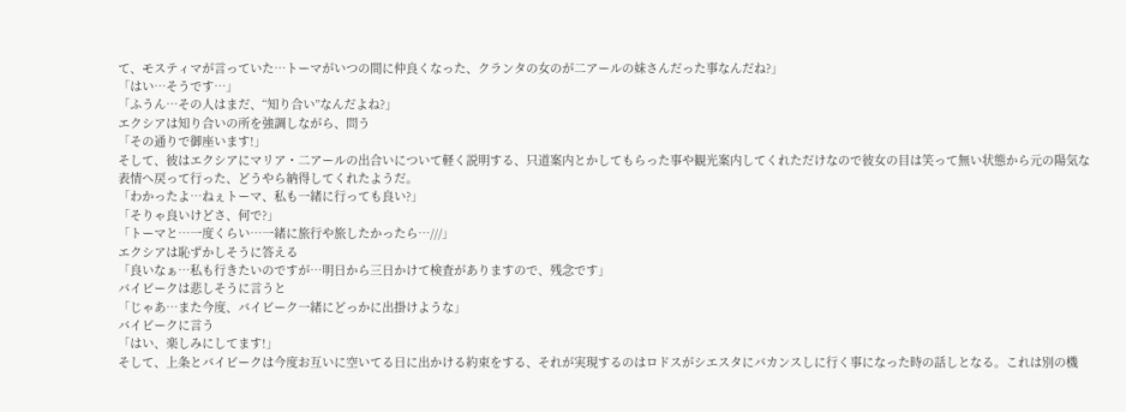て、モスティマが言っていた…トーマがいつの間に仲良くなった、クランタの女のが二アールの妹さんだった事なんだね?」
「はい…そうです…」
「ふうん…その人はまだ、“知り合い”なんだよね?」
エクシアは知り合いの所を強調しながら、問う
「その通りで御座います!」
そして、彼はエクシアにマリア・二アールの出合いについて軽く説明する、只道案内とかしてもらった事や観光案内してくれただけなので彼女の目は笑って無い状態から元の陽気な表情へ戻って行った、どうやら納得してくれたようだ。
「わかったよ…ねぇトーマ、私も一緒に行っても良い?」
「そりゃ良いけどさ、何で?」
「トーマと…一度くらい…一緒に旅行や旅したかったら…///」
エクシアは恥ずかしそうに答える
「良いなぁ…私も行きたいのですが…明日から三日かけて検査がありますので、残念です」
バイビークは悲しそうに言うと
「じゃあ…また今度、バイビーク一緒にどっかに出掛けような」
バイビークに言う
「はい、楽しみにしてます!」
そして、上条とバイビークは今度お互いに空いてる日に出かける約束をする、それが実現するのはロドスがシエスタにバカンスしに行く事になった時の話しとなる。これは別の機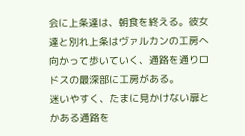会に上条達は、朝食を終える。彼女達と別れ上条はヴァルカンの工房へ向かって歩いていく、通路を通りロドスの最深部に工房がある。
迷いやすく、たまに見かけない扉とかある通路を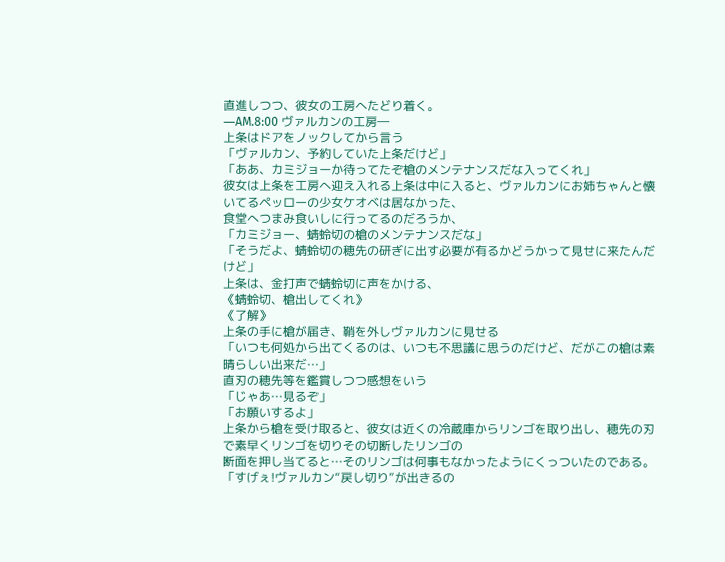直進しつつ、彼女の工房へたどり着く。
―AM.8:00 ヴァルカンの工房―
上条はドアをノックしてから言う
「ヴァルカン、予約していた上条だけど」
「ああ、カミジョーか待ってたぞ槍のメンテナンスだな入ってくれ」
彼女は上条を工房へ迎え入れる上条は中に入ると、ヴァルカンにお姉ちゃんと懐いてるペッローの少女ケオベは居なかった、
食堂へつまみ食いしに行ってるのだろうか、
「カミジョー、蜻蛉切の槍のメンテナンスだな」
「そうだよ、蜻蛉切の穂先の研ぎに出す必要が有るかどうかって見せに来たんだけど」
上条は、金打声で蜻蛉切に声をかける、
《蜻蛉切、槍出してくれ》
《了解》
上条の手に槍が届き、鞘を外しヴァルカンに見せる
「いつも何処から出てくるのは、いつも不思議に思うのだけど、だがこの槍は素晴らしい出来だ…」
直刃の穂先等を鑑賞しつつ感想をいう
「じゃあ…見るぞ」
「お願いするよ」
上条から槍を受け取ると、彼女は近くの冷蔵庫からリンゴを取り出し、穂先の刃で素早くリンゴを切りその切断したリンゴの
断面を押し当てると…そのリンゴは何事もなかったようにくっついたのである。
「すげぇ!ヴァルカン“戻し切り”が出きるの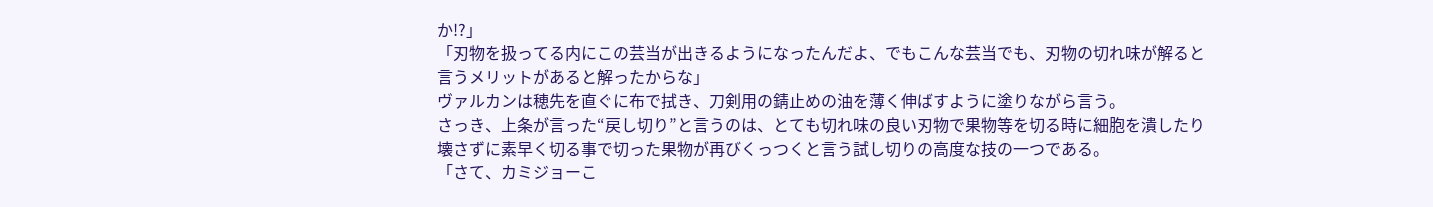か!?」
「刃物を扱ってる内にこの芸当が出きるようになったんだよ、でもこんな芸当でも、刃物の切れ味が解ると言うメリットがあると解ったからな」
ヴァルカンは穂先を直ぐに布で拭き、刀剣用の錆止めの油を薄く伸ばすように塗りながら言う。
さっき、上条が言った“戻し切り”と言うのは、とても切れ味の良い刃物で果物等を切る時に細胞を潰したり壊さずに素早く切る事で切った果物が再びくっつくと言う試し切りの高度な技の一つである。
「さて、カミジョーこ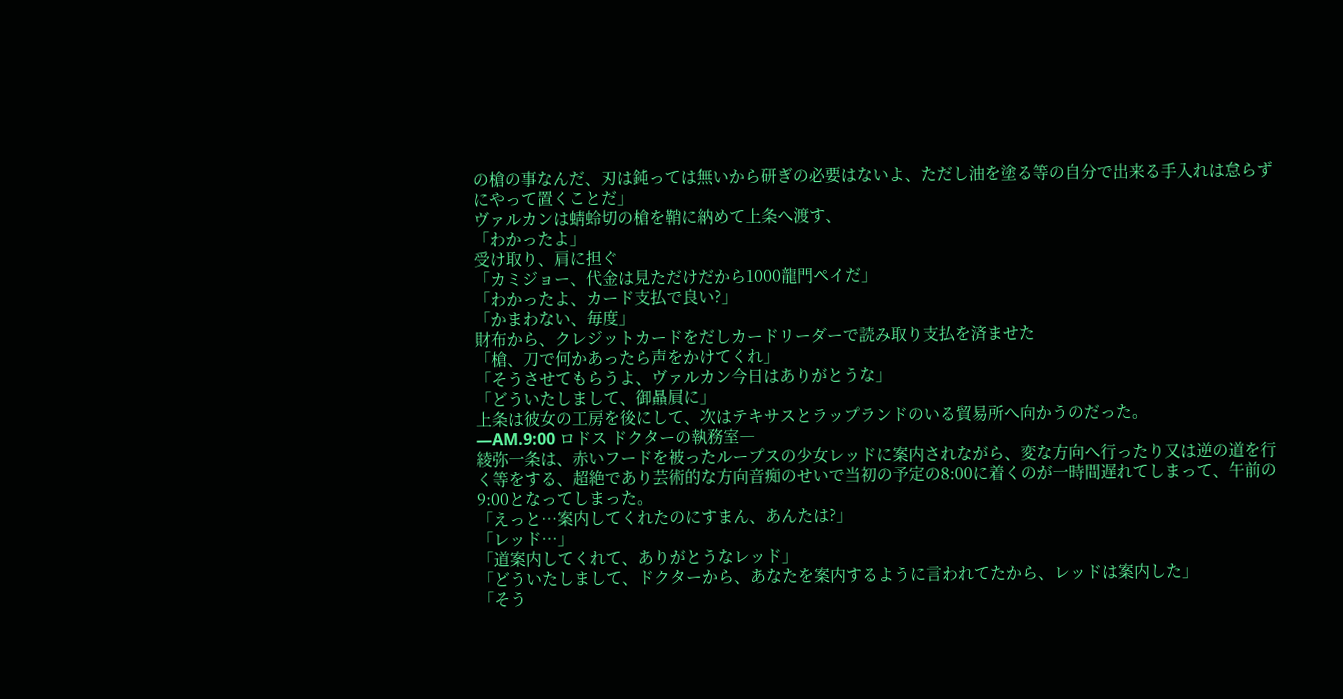の槍の事なんだ、刃は鈍っては無いから研ぎの必要はないよ、ただし油を塗る等の自分で出来る手入れは怠らずにやって置くことだ」
ヴァルカンは蜻蛉切の槍を鞘に納めて上条へ渡す、
「わかったよ」
受け取り、肩に担ぐ
「カミジョー、代金は見ただけだから1000龍門ペイだ」
「わかったよ、カード支払で良い?」
「かまわない、毎度」
財布から、クレジットカードをだしカードリーダーで読み取り支払を済ませた
「槍、刀で何かあったら声をかけてくれ」
「そうさせてもらうよ、ヴァルカン今日はありがとうな」
「どういたしまして、御贔屓に」
上条は彼女の工房を後にして、次はテキサスとラップランドのいる貿易所へ向かうのだった。
―AM.9:00 ロドス ドクターの執務室―
綾弥一条は、赤いフードを被ったループスの少女レッドに案内されながら、変な方向へ行ったり又は逆の道を行く等をする、超絶であり芸術的な方向音痴のせいで当初の予定の8:00に着くのが一時間遅れてしまって、午前の9:00となってしまった。
「えっと…案内してくれたのにすまん、あんたは?」
「レッド…」
「道案内してくれて、ありがとうなレッド」
「どういたしまして、ドクターから、あなたを案内するように言われてたから、レッドは案内した」
「そう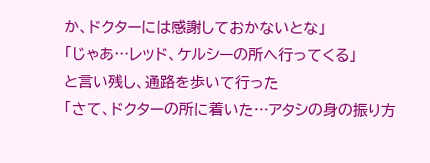か、ドクターには感謝しておかないとな」
「じゃあ…レッド、ケルシーの所へ行ってくる」
と言い残し、通路を歩いて行った
「さて、ドクターの所に着いた…アタシの身の振り方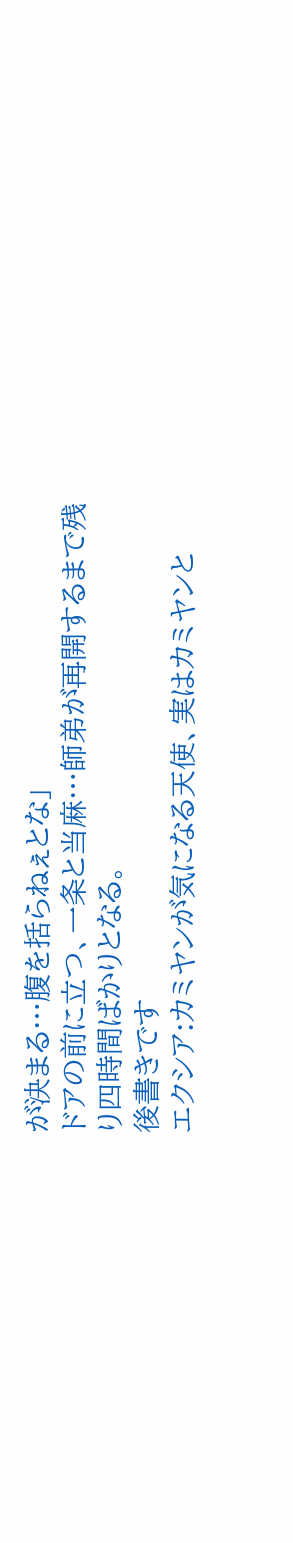が決まる…腹を括らねぇとな」
ドアの前に立つ、一条と当麻…師弟が再開するまで残り四時間ばかりとなる。
後書きです
エクシア:カミヤンが気になる天使、実はカミヤンと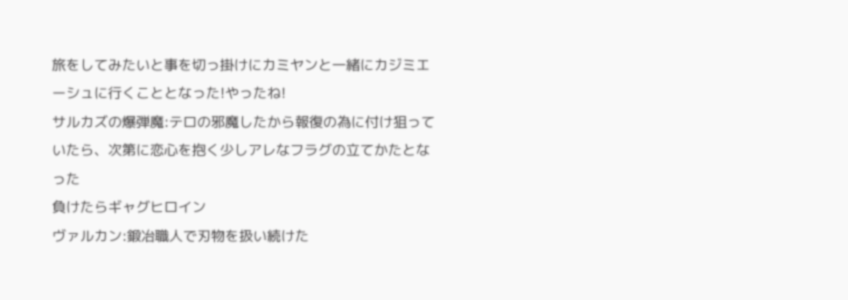旅をしてみたいと事を切っ掛けにカミヤンと一緒にカジミエーシュに行くこととなった!やったね!
サルカズの爆弾魔:テロの邪魔したから報復の為に付け狙っていたら、次第に恋心を抱く少しアレなフラグの立てかたとなった
負けたらギャグヒロイン
ヴァルカン:鍛冶職人で刃物を扱い続けた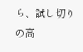ら、試し切りの高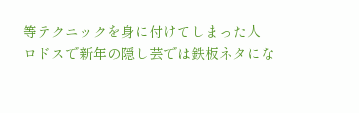等テクニックを身に付けてしまった人
ロドスで新年の隠し芸では鉄板ネタにな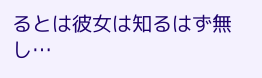るとは彼女は知るはず無し…